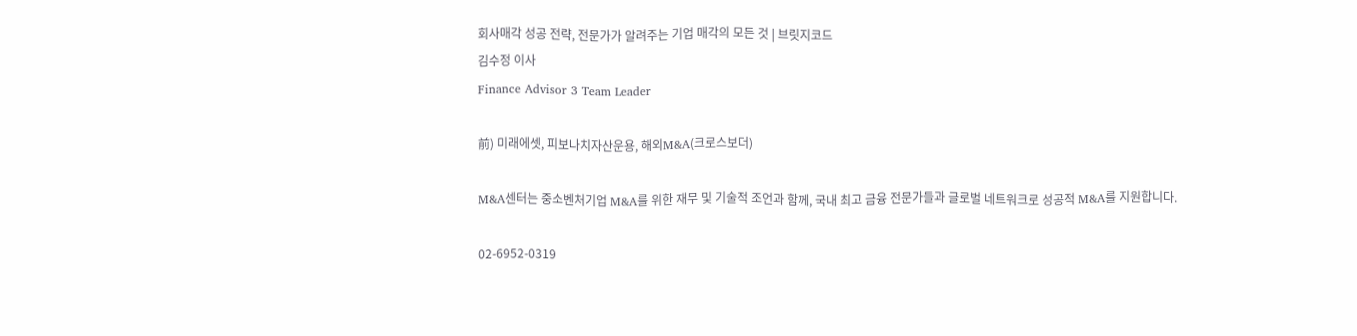회사매각 성공 전략, 전문가가 알려주는 기업 매각의 모든 것 | 브릿지코드
김수정 이사
Finance Advisor 3 Team Leader

前) 미래에셋, 피보나치자산운용, 해외M&A(크로스보더)

M&A센터는 중소벤처기업 M&A를 위한 재무 및 기술적 조언과 함께, 국내 최고 금융 전문가들과 글로벌 네트워크로 성공적 M&A를 지원합니다.

02-6952-0319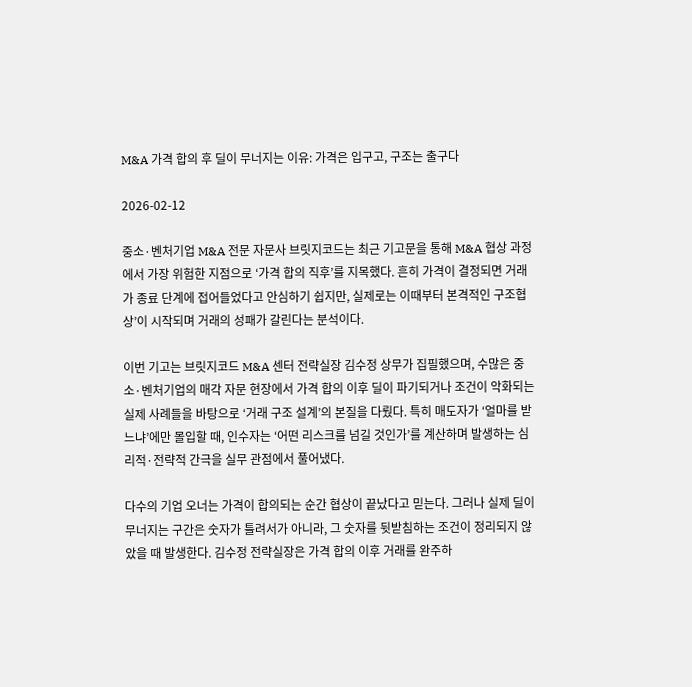M&A 가격 합의 후 딜이 무너지는 이유: 가격은 입구고, 구조는 출구다

2026-02-12

중소·벤처기업 M&A 전문 자문사 브릿지코드는 최근 기고문을 통해 M&A 협상 과정에서 가장 위험한 지점으로 ‘가격 합의 직후’를 지목했다. 흔히 가격이 결정되면 거래가 종료 단계에 접어들었다고 안심하기 쉽지만, 실제로는 이때부터 본격적인 구조협상’이 시작되며 거래의 성패가 갈린다는 분석이다.

이번 기고는 브릿지코드 M&A 센터 전략실장 김수정 상무가 집필했으며, 수많은 중소·벤처기업의 매각 자문 현장에서 가격 합의 이후 딜이 파기되거나 조건이 악화되는 실제 사례들을 바탕으로 ‘거래 구조 설계’의 본질을 다뤘다. 특히 매도자가 ‘얼마를 받느냐’에만 몰입할 때, 인수자는 ‘어떤 리스크를 넘길 것인가’를 계산하며 발생하는 심리적·전략적 간극을 실무 관점에서 풀어냈다.

다수의 기업 오너는 가격이 합의되는 순간 협상이 끝났다고 믿는다. 그러나 실제 딜이 무너지는 구간은 숫자가 틀려서가 아니라, 그 숫자를 뒷받침하는 조건이 정리되지 않았을 때 발생한다. 김수정 전략실장은 가격 합의 이후 거래를 완주하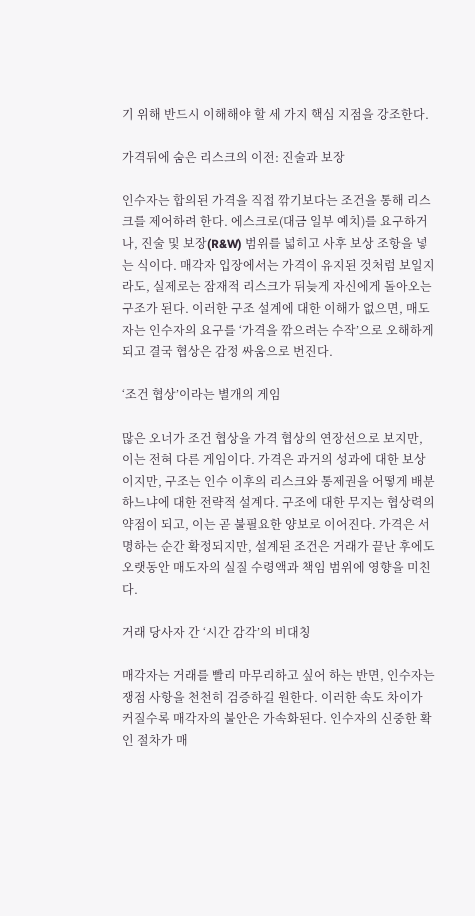기 위해 반드시 이해해야 할 세 가지 핵심 지점을 강조한다.

가격뒤에 숨은 리스크의 이전: 진술과 보장

인수자는 합의된 가격을 직접 깎기보다는 조건을 통해 리스크를 제어하려 한다. 에스크로(대금 일부 예치)를 요구하거나, 진술 및 보장(R&W) 범위를 넓히고 사후 보상 조항을 넣는 식이다. 매각자 입장에서는 가격이 유지된 것처럼 보일지라도, 실제로는 잠재적 리스크가 뒤늦게 자신에게 돌아오는 구조가 된다. 이러한 구조 설계에 대한 이해가 없으면, 매도자는 인수자의 요구를 ‘가격을 깎으려는 수작’으로 오해하게 되고 결국 협상은 감정 싸움으로 번진다.

‘조건 협상’이라는 별개의 게임

많은 오너가 조건 협상을 가격 협상의 연장선으로 보지만, 이는 전혀 다른 게임이다. 가격은 과거의 성과에 대한 보상이지만, 구조는 인수 이후의 리스크와 통제권을 어떻게 배분하느냐에 대한 전략적 설계다. 구조에 대한 무지는 협상력의 약점이 되고, 이는 곧 불필요한 양보로 이어진다. 가격은 서명하는 순간 확정되지만, 설계된 조건은 거래가 끝난 후에도 오랫동안 매도자의 실질 수령액과 책임 범위에 영향을 미친다.

거래 당사자 간 ‘시간 감각’의 비대칭

매각자는 거래를 빨리 마무리하고 싶어 하는 반면, 인수자는 쟁점 사항을 천천히 검증하길 원한다. 이러한 속도 차이가 커질수록 매각자의 불안은 가속화된다. 인수자의 신중한 확인 절차가 매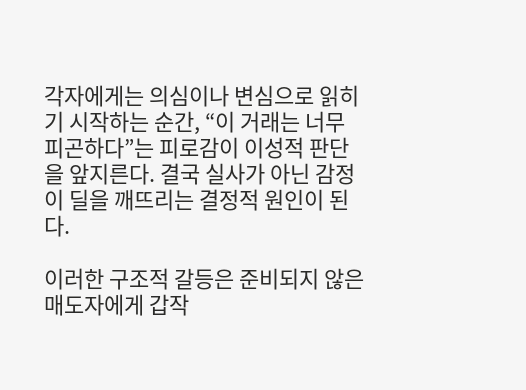각자에게는 의심이나 변심으로 읽히기 시작하는 순간, “이 거래는 너무 피곤하다”는 피로감이 이성적 판단을 앞지른다. 결국 실사가 아닌 감정이 딜을 깨뜨리는 결정적 원인이 된다.

이러한 구조적 갈등은 준비되지 않은 매도자에게 갑작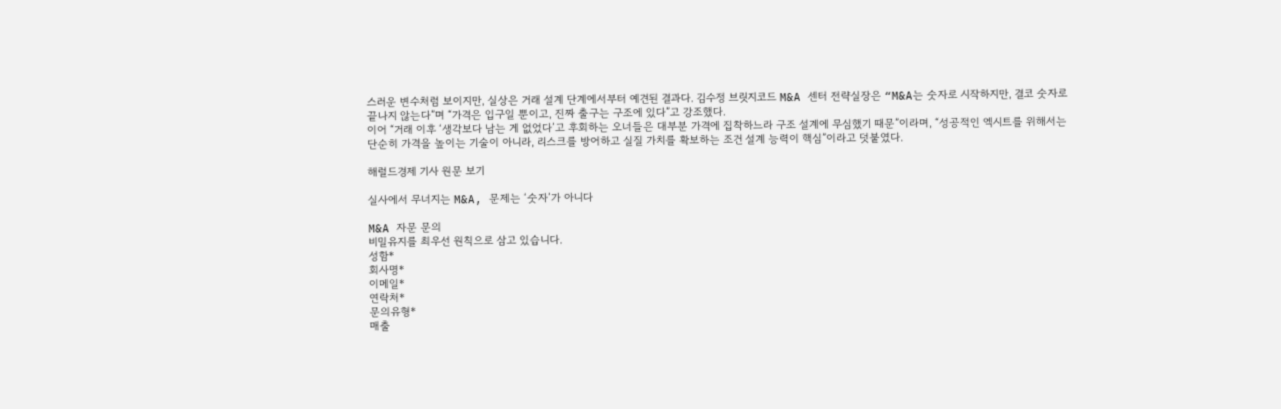스러운 변수처럼 보이지만, 실상은 거래 설계 단계에서부터 예견된 결과다. 김수정 브릿지코드 M&A 센터 전략실장은 “M&A는 숫자로 시작하지만, 결코 숫자로 끝나지 않는다”며 “가격은 입구일 뿐이고, 진짜 출구는 구조에 있다”고 강조했다.
이어 “거래 이후 ‘생각보다 남는 게 없었다’고 후회하는 오너들은 대부분 가격에 집착하느라 구조 설계에 무심했기 때문”이라며, “성공적인 엑시트를 위해서는 단순히 가격을 높이는 기술이 아니라, 리스크를 방어하고 실질 가치를 확보하는 조건 설계 능력이 핵심”이라고 덧붙였다.

해럴드경제 기사 원문 보기

실사에서 무너지는 M&A, 문제는 ‘숫자’가 아니다

M&A 자문 문의
비밀유지를 최우선 원칙으로 삼고 있습니다.
성함*
회사명*
이메일*
연락처*
문의유형*
매출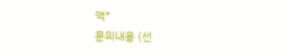액*
문의내용 (선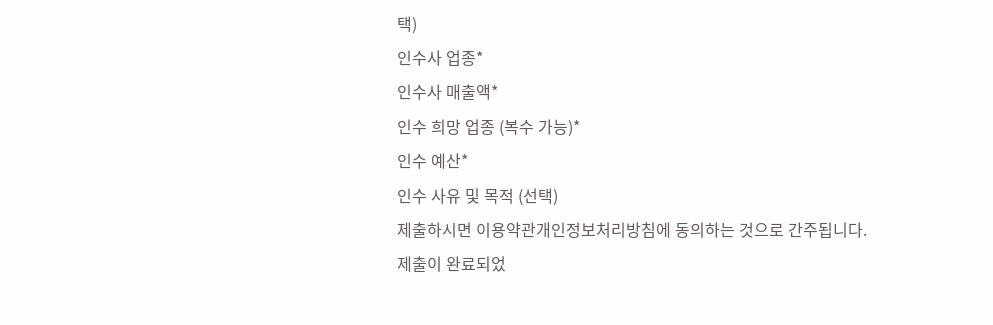택)
인수사 업종*
인수사 매출액*
인수 희망 업종 (복수 가능)*
인수 예산*
인수 사유 및 목적 (선택)
제출하시면 이용약관개인정보처리방침에 동의하는 것으로 간주됩니다.
제출이 완료되었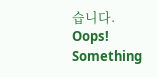습니다.
Oops! Something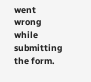went wrong while submitting the form.